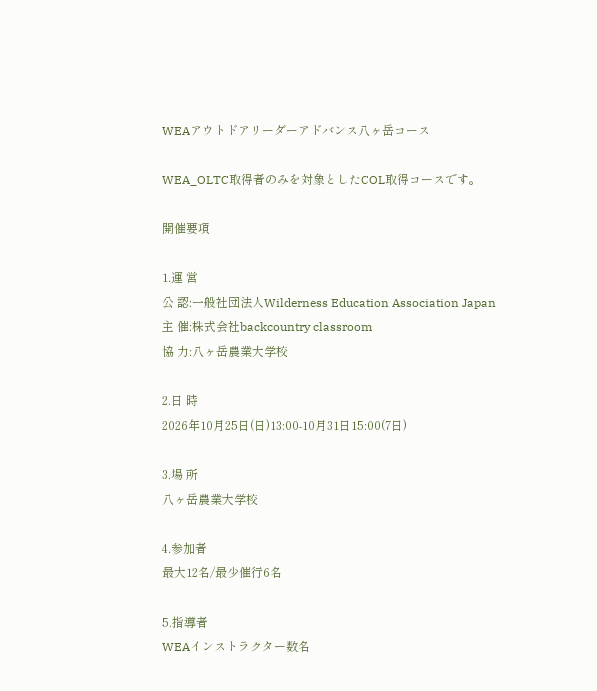WEAアウトドアリーダーアドバンス八ヶ岳コース

WEA_OLTC取得者のみを対象としたCOL取得コースです。

開催要項

1.運 営
公 認:一般社団法人Wilderness Education Association Japan
主 催:株式会社backcountry classroom
協 力:八ヶ岳農業大学校

2.日 時
2026年10月25日(日)13:00-10月31日15:00(7日)

3.場 所
八ヶ岳農業大学校

4.参加者
最大12名/最少催行6名

5.指導者
WEAインストラクター数名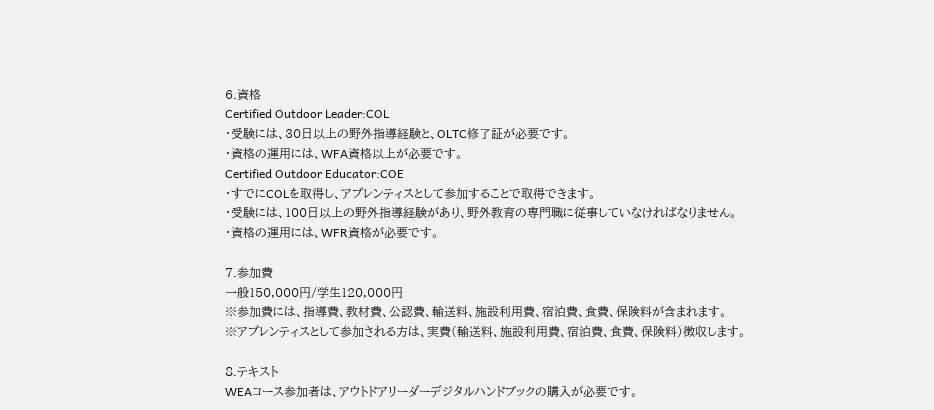6.資格
Certified Outdoor Leader:COL
・受験には、30日以上の野外指導経験と、OLTC修了証が必要です。
・資格の運用には、WFA資格以上が必要です。
Certified Outdoor Educator:COE
・すでにCOLを取得し、アプレンティスとして参加することで取得できます。
・受験には、100日以上の野外指導経験があり、野外教育の専門職に従事していなければなりません。
・資格の運用には、WFR資格が必要です。

7.参加費
一般150,000円/学生120,000円
※参加費には、指導費、教材費、公認費、輸送料、施設利用費、宿泊費、食費、保険料が含まれます。
※アプレンティスとして参加される方は、実費(輸送料、施設利用費、宿泊費、食費、保険料)徴収します。

8.テキスト
WEAコース参加者は、アウトドアリーダーデジタルハンドブックの購入が必要です。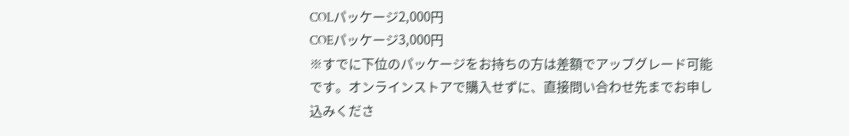COLパッケージ2,000円
COEパッケージ3,000円
※すでに下位のパッケージをお持ちの方は差額でアップグレード可能です。オンラインストアで購入せずに、直接問い合わせ先までお申し込みくださ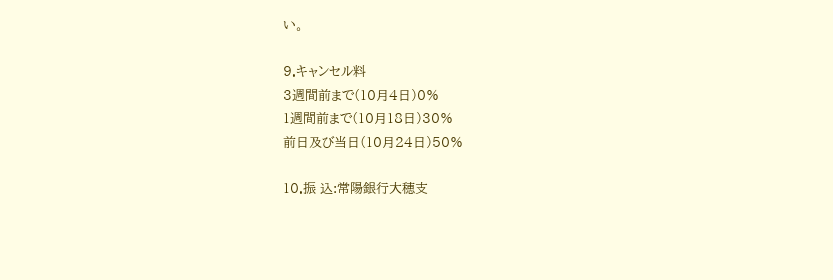い。

9.キャンセル料
3週間前まで(10月4日)0%
1週間前まで(10月18日)30%
前日及び当日(10月24日)50%

10.振 込:常陽銀行大穂支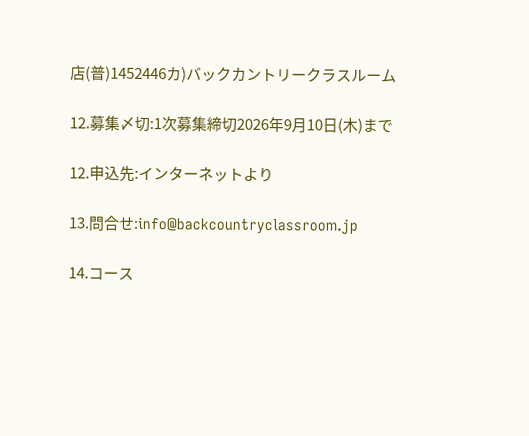店(普)1452446カ)バックカントリークラスルーム

12.募集〆切:1次募集締切2026年9月10日(木)まで

12.申込先:インターネットより

13.問合せ:info@backcountryclassroom.jp

14.コース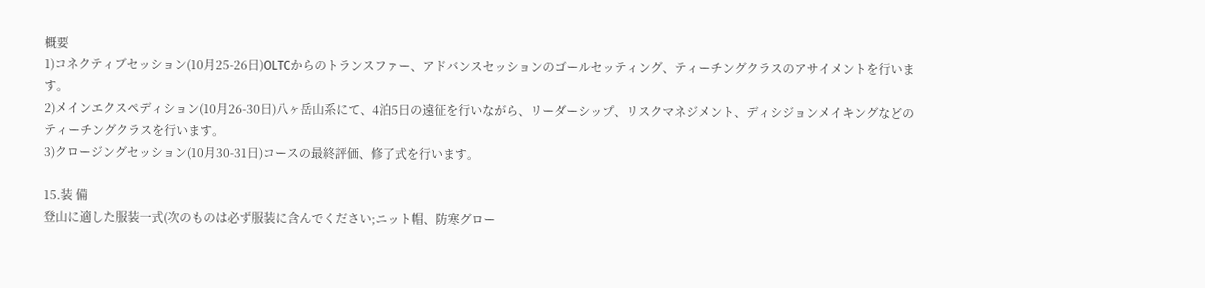概要
1)コネクティブセッション(10月25-26日)OLTCからのトランスファー、アドバンスセッションのゴールセッティング、ティーチングクラスのアサイメントを行います。
2)メインエクスペディション(10月26-30日)八ヶ岳山系にて、4泊5日の遠征を行いながら、リーダーシップ、リスクマネジメント、ディシジョンメイキングなどのティーチングクラスを行います。
3)クロージングセッション(10月30-31日)コースの最終評価、修了式を行います。

15.装 備
登山に適した服装一式(次のものは必ず服装に含んでください;ニット帽、防寒グロー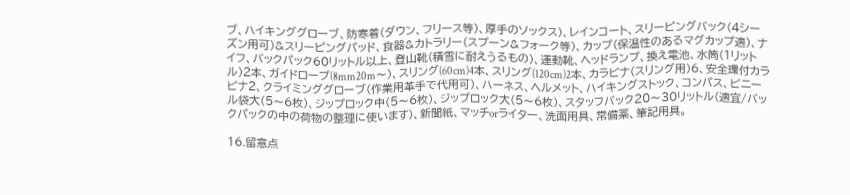ブ、ハイキンググローブ、防寒着(ダウン、フリース等)、厚手のソックス)、レインコート、スリーピングバック(4シーズン用可)&スリーピングパッド、食器&カトラリー(スプーン&フォーク等)、カップ(保温性のあるマグカップ適)、ナイフ、バックパック60リットル以上、登山靴(積雪に耐えうるもの)、運動靴、ヘッドランプ、換え電池、水筒(1リットル)2本、ガイドロープ(8mm20m〜)、スリング(60cm)4本、スリング(120cm)2本、カラビナ(スリング用)6、安全環付カラビナ2、クライミンググローブ(作業用革手で代用可)、ハーネス、ヘルメット、ハイキングストック、コンパス、ビニール袋大(5〜6枚)、ジップロック中(5〜6枚)、ジップロック大(5〜6枚)、スタッフバック20〜30リットル(適宜/バックパックの中の荷物の整理に使います)、新聞紙、マッチorライター、洗面用具、常備薬、筆記用具。

16.留意点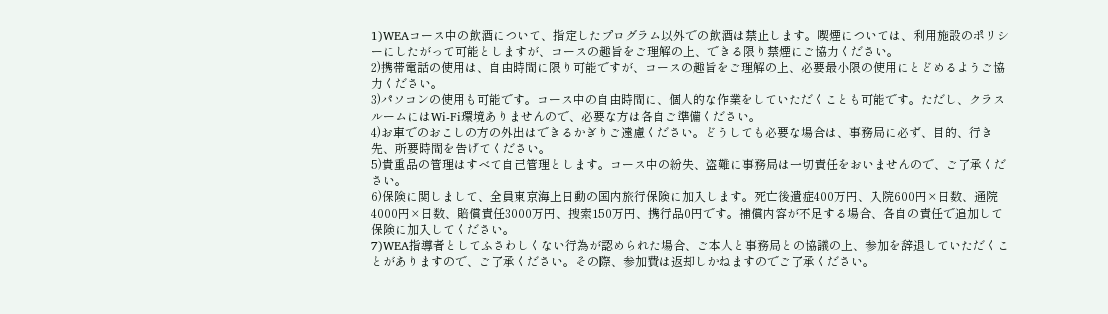1)WEAコース中の飲酒について、指定したプログラム以外での飲酒は禁止します。喫煙については、利用施設のポリシーにしたがって可能としますが、コースの趣旨をご理解の上、できる限り禁煙にご協力ください。
2)携帯電話の使用は、自由時間に限り可能ですが、コースの趣旨をご理解の上、必要最小限の使用にとどめるようご協力ください。
3)パソコンの使用も可能です。コース中の自由時間に、個人的な作業をしていただくことも可能です。ただし、クラスルームにはWi-Fi環境ありませんので、必要な方は各自ご準備ください。
4)お車でのおこしの方の外出はできるかぎりご遠慮ください。どうしても必要な場合は、事務局に必ず、目的、行き先、所要時間を告げてください。
5)貴重品の管理はすべて自己管理とします。コース中の紛失、盗難に事務局は一切責任をおいませんので、ご了承ください。
6)保険に関しまして、全員東京海上日動の国内旅行保険に加入します。死亡後遺症400万円、入院600円×日数、通院4000円×日数、賠償責任3000万円、捜索150万円、携行品0円です。補償内容が不足する場合、各自の責任で追加して保険に加入してください。
7)WEA指導者としてふさわしくない行為が認められた場合、ご本人と事務局との協議の上、参加を辞退していただくことがありますので、ご了承ください。その際、参加費は返却しかねますのでご了承ください。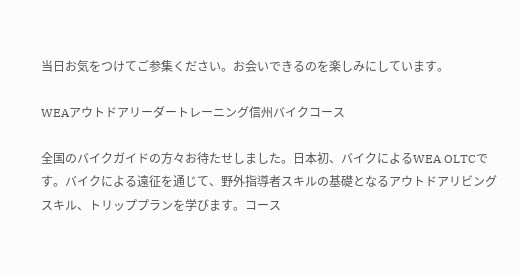当日お気をつけてご参集ください。お会いできるのを楽しみにしています。

WEAアウトドアリーダートレーニング信州バイクコース

全国のバイクガイドの方々お待たせしました。日本初、バイクによるWEA OLTCです。バイクによる遠征を通じて、野外指導者スキルの基礎となるアウトドアリビングスキル、トリッププランを学びます。コース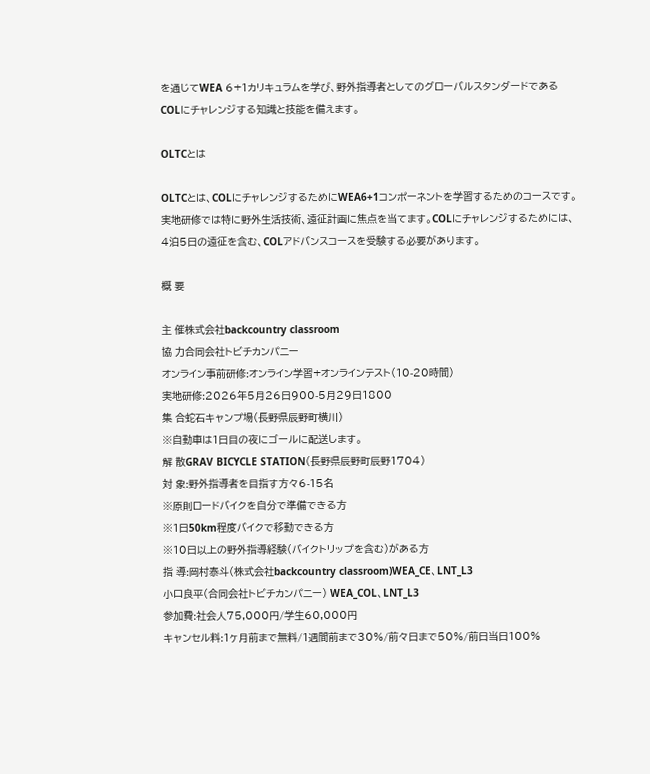を通じてWEA 6+1カリキュラムを学び、野外指導者としてのグローバルスタンダードであるCOLにチャレンジする知識と技能を備えます。

OLTCとは

OLTCとは、COLにチャレンジするためにWEA6+1コンポーネントを学習するためのコースです。実地研修では特に野外生活技術、遠征計画に焦点を当てます。COLにチャレンジするためには、4泊5日の遠征を含む、COLアドバンスコースを受験する必要があります。

概 要

主 催株式会社backcountry classroom
協 力合同会社トビチカンパニー
オンライン事前研修:オンライン学習+オンラインテスト(10-20時間)
実地研修:2026年5月26日900-5月29日1800
集 合蛇石キャンプ場(長野県辰野町横川)
※自動車は1日目の夜にゴールに配送します。
解 散GRAV BICYCLE STATION(長野県辰野町辰野1704)
対 象:野外指導者を目指す方々6-15名
※原則ロードバイクを自分で準備できる方
※1日50km程度バイクで移動できる方
※10日以上の野外指導経験(バイクトリップを含む)がある方
指 導:岡村泰斗(株式会社backcountry classroom)WEA_CE、LNT_L3
小口良平(合同会社トビチカンパニー) WEA_COL、LNT_L3
参加費:社会人75,000円/学生60,000円
キャンセル料:1ヶ月前まで無料/1週間前まで30%/前々日まで50%/前日当日100%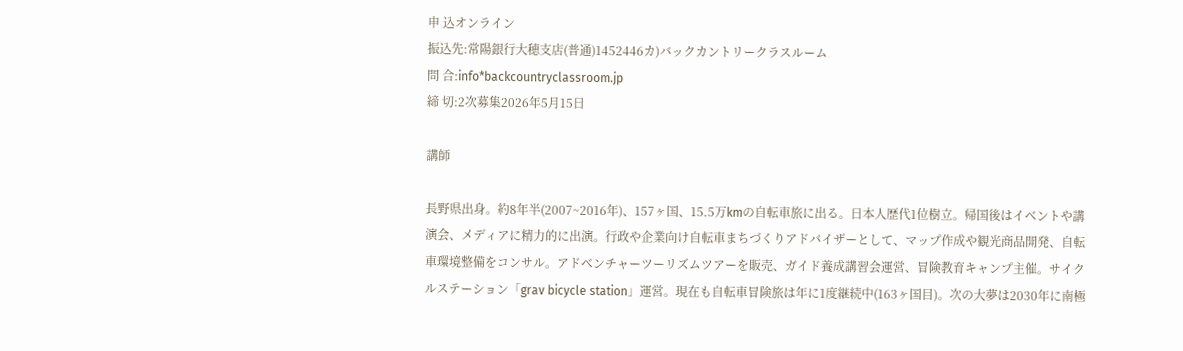申 込オンライン
振込先:常陽銀行大穂支店(普通)1452446カ)バックカントリークラスルーム
問 合:info*backcountryclassroom.jp
締 切:2次募集2026年5月15日

講師

長野県出身。約8年半(2007~2016年)、157ヶ国、15.5万kmの自転車旅に出る。日本人歴代1位樹立。帰国後はイベントや講演会、メディアに精力的に出演。行政や企業向け自転車まちづくりアドバイザーとして、マップ作成や観光商品開発、自転車環境整備をコンサル。アドベンチャーツーリズムツアーを販売、ガイド養成講習会運営、冒険教育キャンプ主催。サイクルステーション「grav bicycle station」運営。現在も自転車冒険旅は年に1度継続中(163ヶ国目)。次の大夢は2030年に南極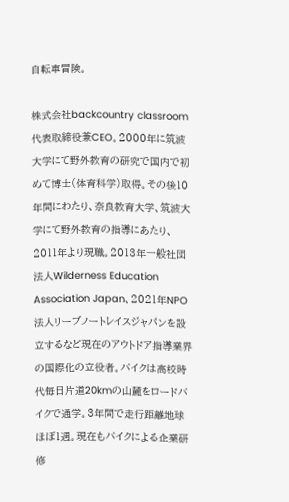自転車冒険。

株式会社backcountry classroom代表取締役兼CEO。2000年に筑波大学にて野外教育の研究で国内で初めて博士(体育科学)取得。その後10年間にわたり、奈良教育大学、筑波大学にて野外教育の指導にあたり、2011年より現職。2013年一般社団法人Wilderness Education Association Japan、2021年NPO法人リーブノートレイスジャパンを設立するなど現在のアウトドア指導業界の国際化の立役者。バイクは高校時代毎日片道20kmの山麓をロードバイクで通学。3年間で走行距離地球ほぼ1週。現在もバイクによる企業研修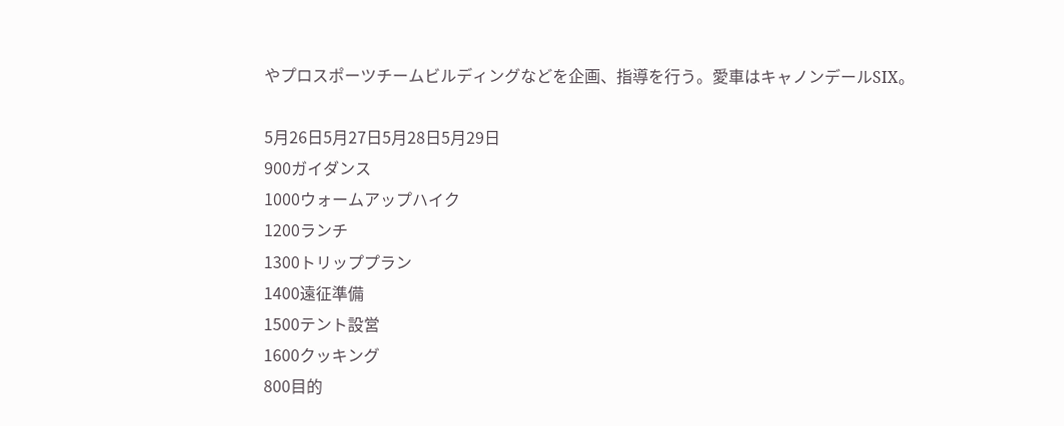やプロスポーツチームビルディングなどを企画、指導を行う。愛車はキャノンデールSIX。

5月26日5月27日5月28日5月29日
900ガイダンス
1000ウォームアップハイク
1200ランチ
1300トリッププラン
1400遠征準備
1500テント設営
1600クッキング
800目的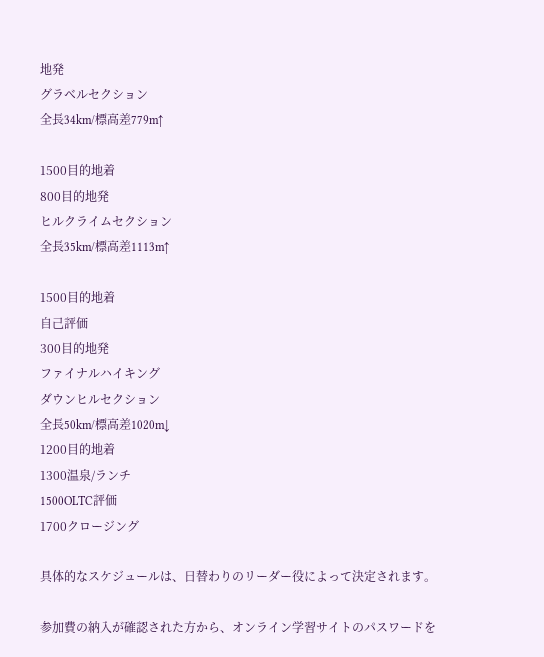地発
グラベルセクション
全長34km/標高差779m↑

1500目的地着
800目的地発
ヒルクライムセクション
全長35km/標高差1113m↑

1500目的地着
自己評価
300目的地発
ファイナルハイキング
ダウンヒルセクション
全長50km/標高差1020m↓
1200目的地着
1300温泉/ランチ
1500OLTC評価
1700クロージング

具体的なスケジュールは、日替わりのリーダー役によって決定されます。

参加費の納入が確認された方から、オンライン学習サイトのパスワードを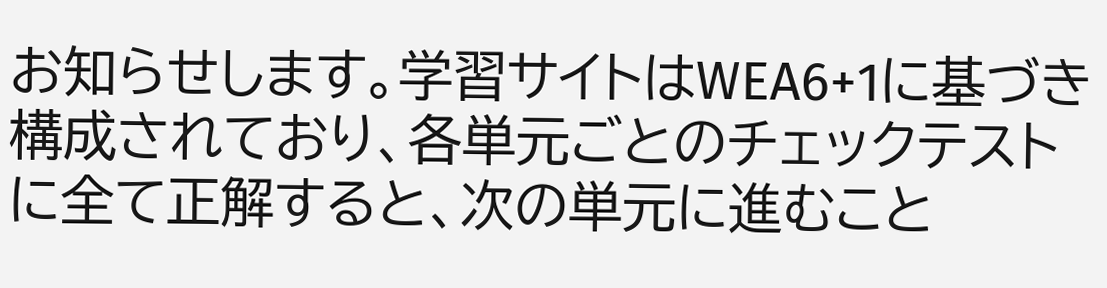お知らせします。学習サイトはWEA6+1に基づき構成されており、各単元ごとのチェックテストに全て正解すると、次の単元に進むこと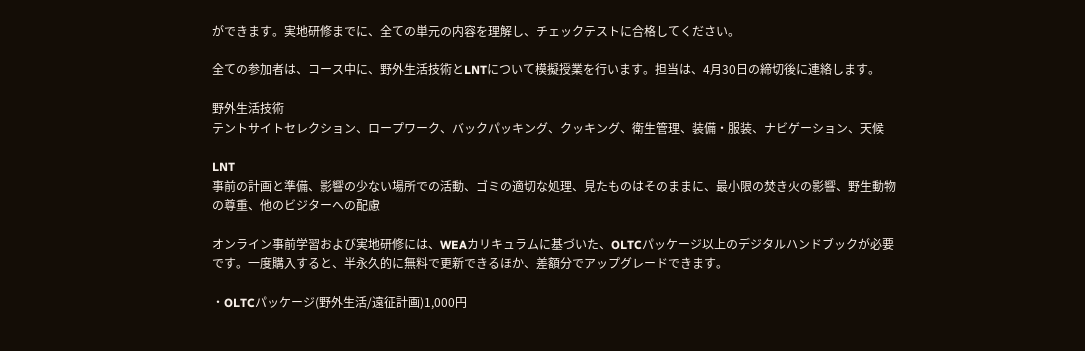ができます。実地研修までに、全ての単元の内容を理解し、チェックテストに合格してください。

全ての参加者は、コース中に、野外生活技術とLNTについて模擬授業を行います。担当は、4月30日の締切後に連絡します。

野外生活技術
テントサイトセレクション、ロープワーク、バックパッキング、クッキング、衛生管理、装備・服装、ナビゲーション、天候

LNT
事前の計画と準備、影響の少ない場所での活動、ゴミの適切な処理、見たものはそのままに、最小限の焚き火の影響、野生動物の尊重、他のビジターへの配慮

オンライン事前学習および実地研修には、WEAカリキュラムに基づいた、OLTCパッケージ以上のデジタルハンドブックが必要です。一度購入すると、半永久的に無料で更新できるほか、差額分でアップグレードできます。

・OLTCパッケージ(野外生活/遠征計画)1,000円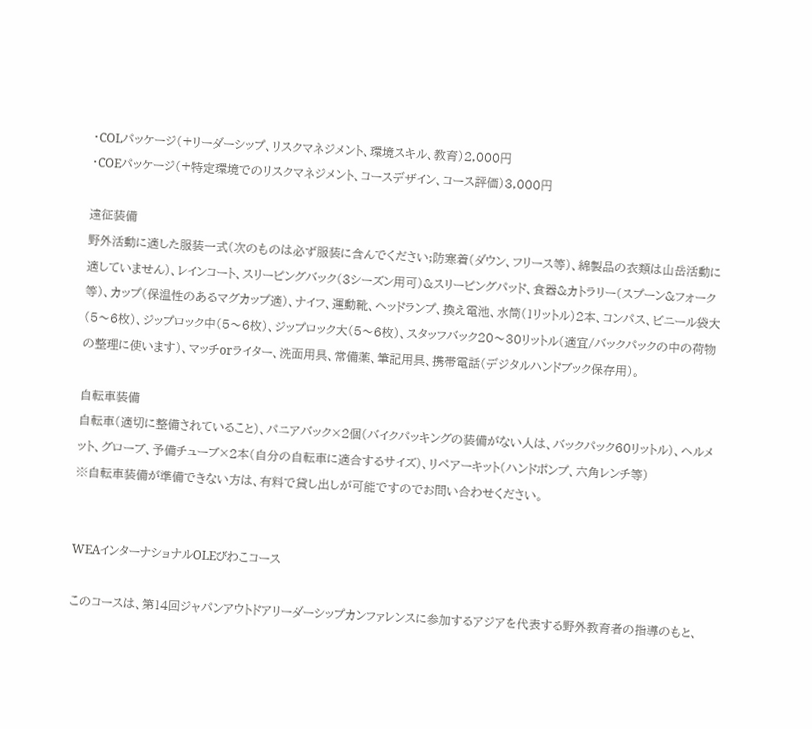・COLパッケージ(+リーダーシップ、リスクマネジメント、環境スキル、教育)2,000円
・COEパッケージ(+特定環境でのリスクマネジメント、コースデザイン、コース評価)3,000円

遠征装備
野外活動に適した服装一式(次のものは必ず服装に含んでください;防寒着(ダウン、フリース等)、綿製品の衣類は山岳活動に適していません)、レインコート、スリーピングバック(3シーズン用可)&スリーピングパッド、食器&カトラリー(スプーン&フォーク等)、カップ(保温性のあるマグカップ適)、ナイフ、運動靴、ヘッドランプ、換え電池、水筒(1リットル)2本、コンパス、ビニール袋大(5〜6枚)、ジップロック中(5〜6枚)、ジップロック大(5〜6枚)、スタッフバック20〜30リットル(適宜/バックパックの中の荷物の整理に使います)、マッチorライター、洗面用具、常備薬、筆記用具、携帯電話(デジタルハンドブック保存用)。

自転車装備
自転車(適切に整備されていること)、パニアバック×2個(バイクパッキングの装備がない人は、バックパック60リットル)、ヘルメット、グローブ、予備チューブ×2本(自分の自転車に適合するサイズ)、リペアーキット(ハンドポンプ、六角レンチ等)
※自転車装備が準備できない方は、有料で貸し出しが可能ですのでお問い合わせください。


WEAインターナショナルOLEびわこコース

このコースは、第14回ジャパンアウトドアリーダーシップカンファレンスに参加するアジアを代表する野外教育者の指導のもと、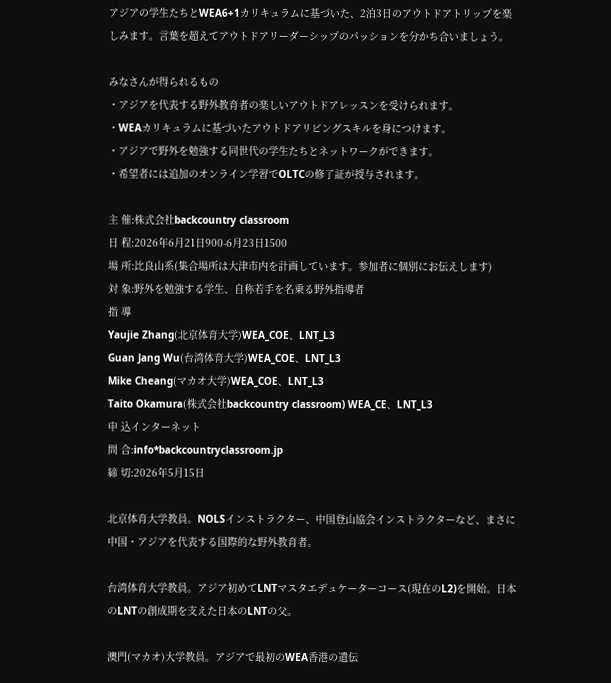アジアの学生たちとWEA6+1カリキュラムに基づいた、2泊3日のアウトドアトリップを楽しみます。言葉を超えてアウトドアリーダーシップのパッションを分かち合いましょう。

みなさんが得られるもの
・アジアを代表する野外教育者の楽しいアウトドアレッスンを受けられます。
・WEAカリキュラムに基づいたアウトドアリビングスキルを身につけます。
・アジアで野外を勉強する同世代の学生たちとネットワークができます。
・希望者には追加のオンライン学習でOLTCの修了証が授与されます。

主 催:株式会社backcountry classroom
日 程:2026年6月21日900-6月23日1500
場 所:比良山系(集合場所は大津市内を計画しています。参加者に個別にお伝えします)
対 象:野外を勉強する学生、自称若手を名乗る野外指導者
指 導
Yaujie Zhang(北京体育大学)WEA_COE、LNT_L3
Guan Jang Wu(台湾体育大学)WEA_COE、LNT_L3
Mike Cheang(マカオ大学)WEA_COE、LNT_L3
Taito Okamura(株式会社backcountry classroom) WEA_CE、LNT_L3
申 込インターネット
問 合:info*backcountryclassroom.jp
締 切:2026年5月15日

北京体育大学教員。NOLSインストラクター、中国登山協会インストラクターなど、まさに中国・アジアを代表する国際的な野外教育者。

台湾体育大学教員。アジア初めてLNTマスタエデュケーターコース(現在のL2)を開始。日本のLNTの創成期を支えた日本のLNTの父。

澳門(マカオ)大学教員。アジアで最初のWEA香港の遺伝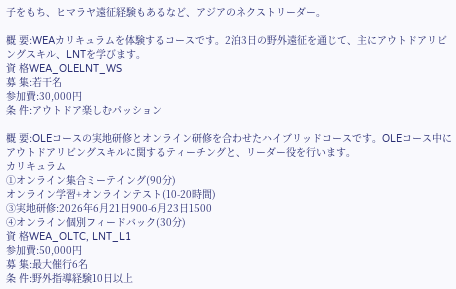子をもち、ヒマラヤ遠征経験もあるなど、アジアのネクストリーダー。

概 要:WEAカリキュラムを体験するコースです。2泊3日の野外遠征を通じて、主にアウトドアリビングスキル、LNTを学びます。
資 格WEA_OLELNT_WS
募 集:若干名
参加費:30,000円
条 件:アウトドア楽しむパッション

概 要:OLEコースの実地研修とオンライン研修を合わせたハイブリッドコースです。OLEコース中にアウトドアリビングスキルに関するティーチングと、リーダー役を行います。
カリキュラム
①オンライン集合ミーテイング(90分)
オンライン学習+オンラインテスト(10-20時間)
③実地研修:2026年6月21日900-6月23日1500
④オンライン個別フィードバック(30分)
資 格WEA_OLTC, LNT_L1
参加費:50,000円
募 集:最大催行6名
条 件:野外指導経験10日以上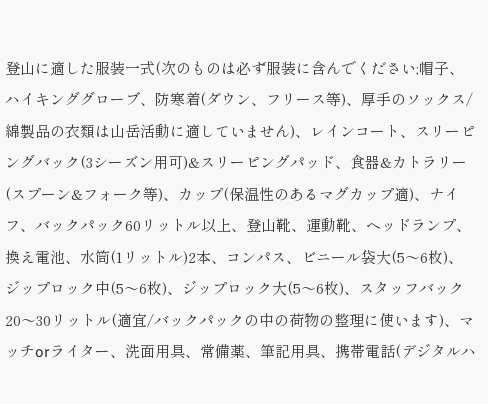登山に適した服装一式(次のものは必ず服装に含んでください;帽子、ハイキンググローブ、防寒着(ダウン、フリース等)、厚手のソックス/綿製品の衣類は山岳活動に適していません)、レインコート、スリーピングバック(3シーズン用可)&スリーピングパッド、食器&カトラリー(スプーン&フォーク等)、カップ(保温性のあるマグカップ適)、ナイフ、バックパック60リットル以上、登山靴、運動靴、ヘッドランプ、換え電池、水筒(1リットル)2本、コンパス、ビニール袋大(5〜6枚)、ジップロック中(5〜6枚)、ジップロック大(5〜6枚)、スタッフバック20〜30リットル(適宜/バックパックの中の荷物の整理に使います)、マッチorライター、洗面用具、常備薬、筆記用具、携帯電話(デジタルハ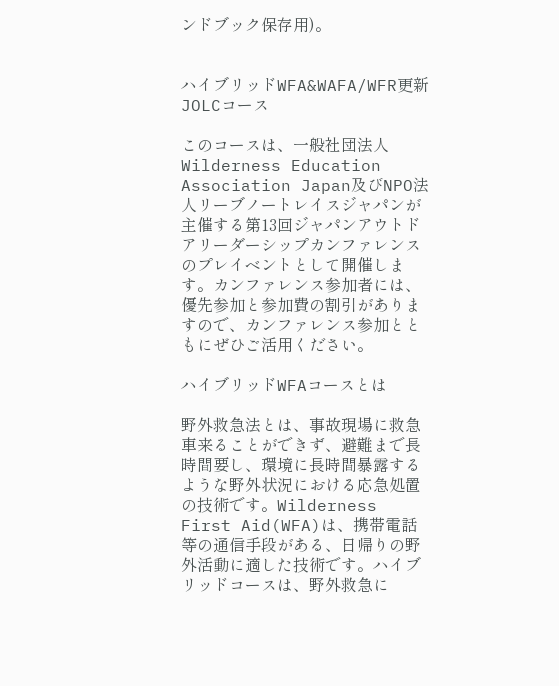ンドブック保存用)。


ハイブリッドWFA&WAFA/WFR更新JOLCコース

このコースは、一般社団法人Wilderness Education Association Japan及びNPO法人リーブノートレイスジャパンが主催する第13回ジャパンアウトドアリーダーシップカンファレンスのプレイベントとして開催します。カンファレンス参加者には、優先参加と参加費の割引がありますので、カンファレンス参加とともにぜひご活用ください。

ハイブリッドWFAコースとは

野外救急法とは、事故現場に救急車来ることができず、避難まで長時間要し、環境に長時間暴露するような野外状況における応急処置の技術です。Wilderness First Aid(WFA)は、携帯電話等の通信手段がある、日帰りの野外活動に適した技術です。ハイブリッドコースは、野外救急に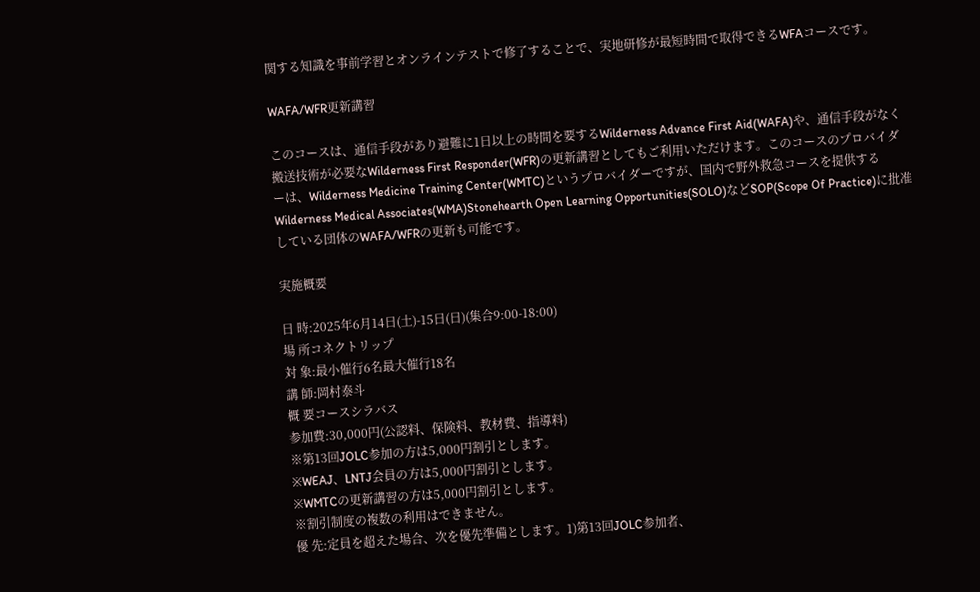関する知識を事前学習とオンラインテストで修了することで、実地研修が最短時間で取得できるWFAコースです。

WAFA/WFR更新講習

このコースは、通信手段があり避難に1日以上の時間を要するWilderness Advance First Aid(WAFA)や、通信手段がなく搬送技術が必要なWilderness First Responder(WFR)の更新講習としてもご利用いただけます。このコースのプロバイダーは、Wilderness Medicine Training Center(WMTC)というプロバイダーですが、国内で野外救急コースを提供するWilderness Medical Associates(WMA)Stonehearth Open Learning Opportunities(SOLO)などSOP(Scope Of Practice)に批准している団体のWAFA/WFRの更新も可能です。

実施概要

日 時:2025年6月14日(土)-15日(日)(集合9:00-18:00)
場 所コネクトリップ
対 象:最小催行6名最大催行18名
講 師:岡村泰斗
概 要コースシラバス
参加費:30,000円(公認料、保険料、教材費、指導料)
※第13回JOLC参加の方は5,000円割引とします。
※WEAJ、LNTJ会員の方は5,000円割引とします。
※WMTCの更新講習の方は5,000円割引とします。
※割引制度の複数の利用はできません。
優 先:定員を超えた場合、次を優先準備とします。1)第13回JOLC参加者、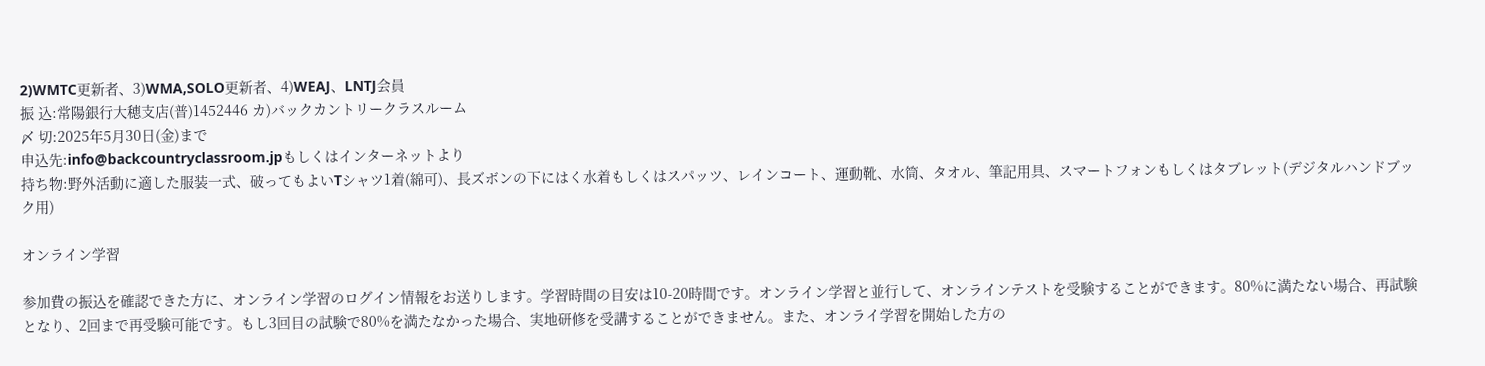2)WMTC更新者、3)WMA,SOLO更新者、4)WEAJ、LNTJ会員
振 込:常陽銀行大穂支店(普)1452446 カ)バックカントリークラスルーム
〆 切:2025年5月30日(金)まで
申込先:info@backcountryclassroom.jpもしくはインターネットより
持ち物:野外活動に適した服装一式、破ってもよいTシャツ1着(綿可)、長ズボンの下にはく水着もしくはスパッツ、レインコート、運動靴、水筒、タオル、筆記用具、スマートフォンもしくはタブレット(デジタルハンドブック用)

オンライン学習

参加費の振込を確認できた方に、オンライン学習のログイン情報をお送りします。学習時間の目安は10-20時間です。オンライン学習と並行して、オンラインテストを受験することができます。80%に満たない場合、再試験となり、2回まで再受験可能です。もし3回目の試験で80%を満たなかった場合、実地研修を受講することができません。また、オンライ学習を開始した方の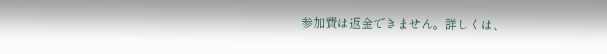参加費は返金できません。詳しくは、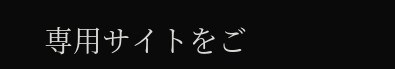専用サイトをご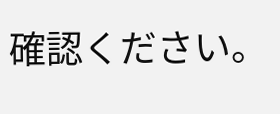確認ください。